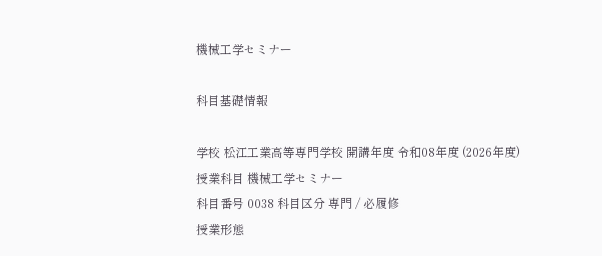機械工学セミナー

科目基礎情報

学校 松江工業高等専門学校 開講年度 令和08年度 (2026年度)
授業科目 機械工学セミナー
科目番号 0038 科目区分 専門 / 必履修
授業形態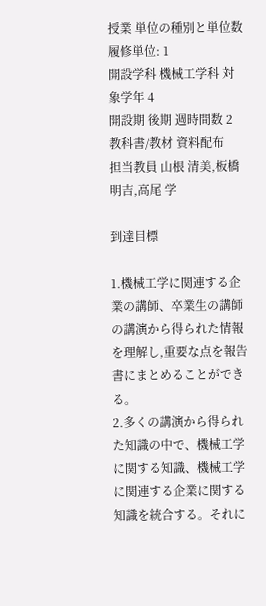授業 単位の種別と単位数 履修単位: 1
開設学科 機械工学科 対象学年 4
開設期 後期 週時間数 2
教科書/教材 資料配布
担当教員 山根 清美,板橋 明吉,高尾 学

到達目標

1.機械工学に関連する企業の講師、卒業生の講師の講演から得られた情報を理解し,重要な点を報告書にまとめることができる。
2.多くの講演から得られた知識の中で、機械工学に関する知識、機械工学に関連する企業に関する知識を統合する。それに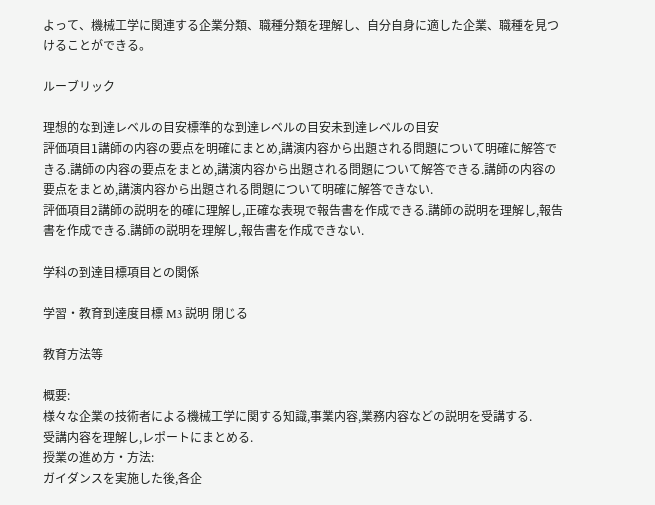よって、機械工学に関連する企業分類、職種分類を理解し、自分自身に適した企業、職種を見つけることができる。

ルーブリック

理想的な到達レベルの目安標準的な到達レベルの目安未到達レベルの目安
評価項目1講師の内容の要点を明確にまとめ,講演内容から出題される問題について明確に解答できる.講師の内容の要点をまとめ,講演内容から出題される問題について解答できる.講師の内容の要点をまとめ,講演内容から出題される問題について明確に解答できない.
評価項目2講師の説明を的確に理解し,正確な表現で報告書を作成できる.講師の説明を理解し,報告書を作成できる.講師の説明を理解し,報告書を作成できない.

学科の到達目標項目との関係

学習・教育到達度目標 M3 説明 閉じる

教育方法等

概要:
様々な企業の技術者による機械工学に関する知識,事業内容,業務内容などの説明を受講する.
受講内容を理解し,レポートにまとめる.
授業の進め方・方法:
ガイダンスを実施した後,各企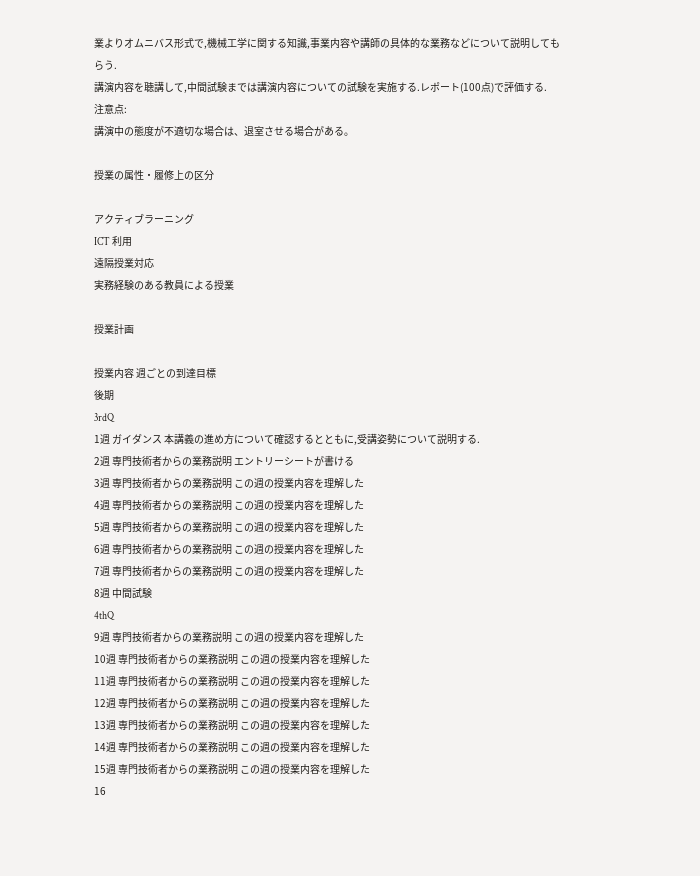業よりオムニバス形式で,機械工学に関する知識,事業内容や講師の具体的な業務などについて説明してもらう.
講演内容を聴講して,中間試験までは講演内容についての試験を実施する.レポート(100点)で評価する.
注意点:
講演中の態度が不適切な場合は、退室させる場合がある。

授業の属性・履修上の区分

アクティブラーニング
ICT 利用
遠隔授業対応
実務経験のある教員による授業

授業計画

授業内容 週ごとの到達目標
後期
3rdQ
1週 ガイダンス 本講義の進め方について確認するとともに,受講姿勢について説明する.
2週 専門技術者からの業務説明 エントリーシートが書ける
3週 専門技術者からの業務説明 この週の授業内容を理解した
4週 専門技術者からの業務説明 この週の授業内容を理解した
5週 専門技術者からの業務説明 この週の授業内容を理解した
6週 専門技術者からの業務説明 この週の授業内容を理解した
7週 専門技術者からの業務説明 この週の授業内容を理解した
8週 中間試験
4thQ
9週 専門技術者からの業務説明 この週の授業内容を理解した
10週 専門技術者からの業務説明 この週の授業内容を理解した
11週 専門技術者からの業務説明 この週の授業内容を理解した
12週 専門技術者からの業務説明 この週の授業内容を理解した
13週 専門技術者からの業務説明 この週の授業内容を理解した
14週 専門技術者からの業務説明 この週の授業内容を理解した
15週 専門技術者からの業務説明 この週の授業内容を理解した
16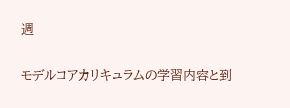週

モデルコアカリキュラムの学習内容と到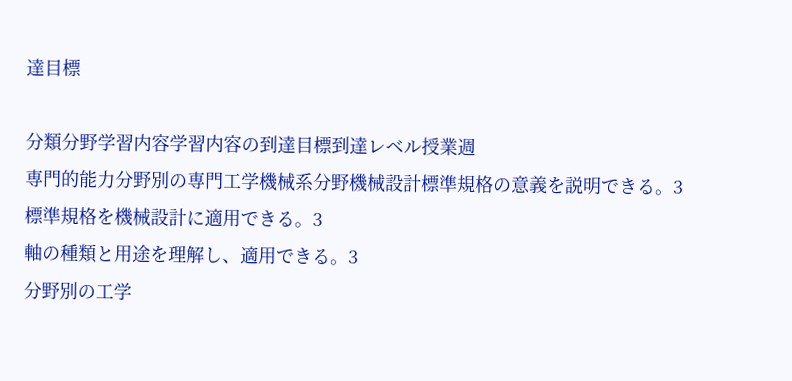達目標

分類分野学習内容学習内容の到達目標到達レベル授業週
専門的能力分野別の専門工学機械系分野機械設計標準規格の意義を説明できる。3
標準規格を機械設計に適用できる。3
軸の種類と用途を理解し、適用できる。3
分野別の工学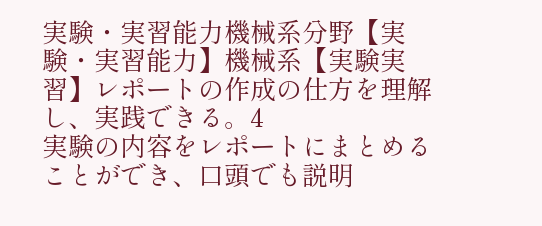実験・実習能力機械系分野【実験・実習能力】機械系【実験実習】レポートの作成の仕方を理解し、実践できる。4
実験の内容をレポートにまとめることができ、口頭でも説明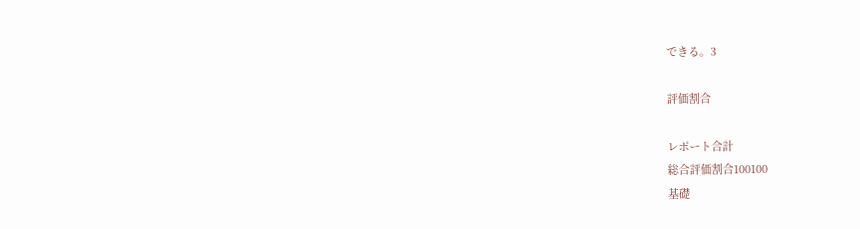できる。3

評価割合

レポート合計
総合評価割合100100
基礎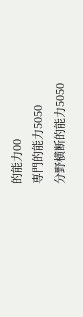的能力00
専門的能力5050
分野横断的能力5050